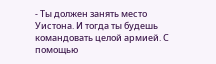- Ты должен занять место Уистона. И тогда ты будешь командовать целой армией. С помощью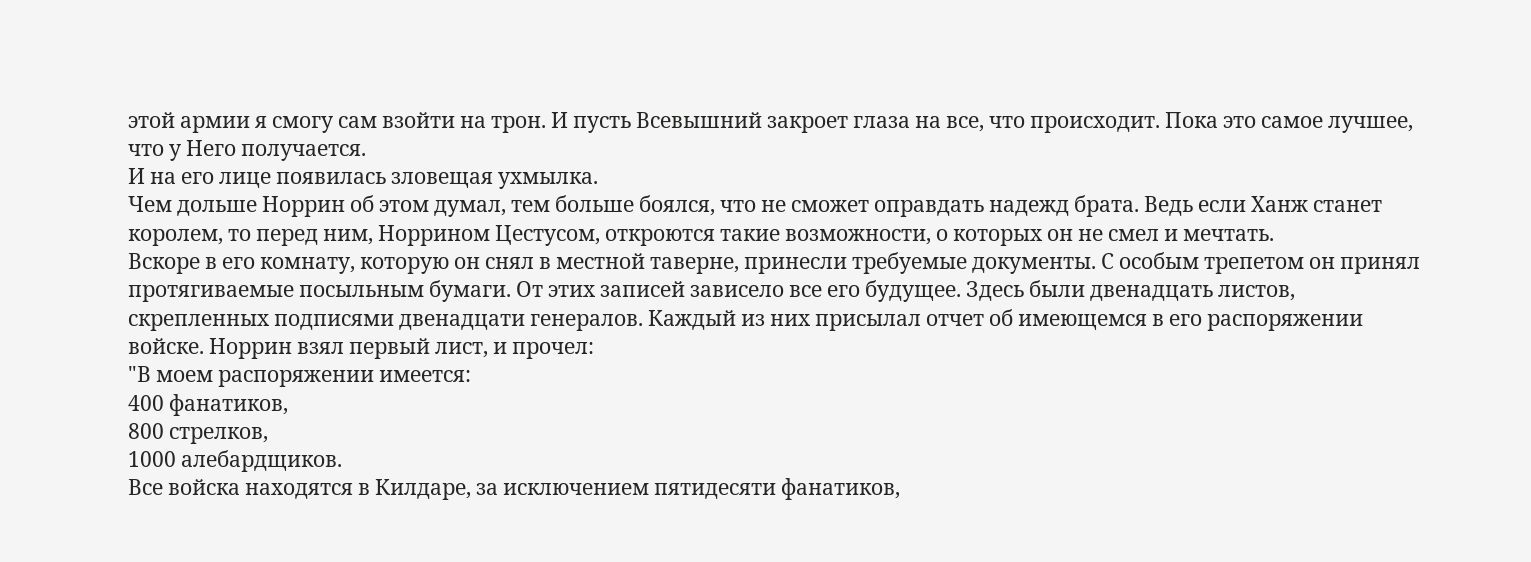этой армии я смогу сам взойти на трон. И пусть Всевышний закроет глаза на все, что происходит. Пока это самое лучшее, что у Него получается.
И на его лице появилась зловещая ухмылка.
Чем дольше Норрин об этом думал, тем больше боялся, что не сможет оправдать надежд брата. Ведь если Ханж станет королем, то перед ним, Норрином Цестусом, откроются такие возможности, о которых он не смел и мечтать.
Вскоре в его комнату, которую он снял в местной таверне, принесли требуемые документы. С особым трепетом он принял протягиваемые посыльным бумаги. От этих записей зависело все его будущее. Здесь были двенадцать листов, скрепленных подписями двенадцати генералов. Каждый из них присылал отчет об имеющемся в его распоряжении войске. Норрин взял первый лист, и прочел:
"В моем распоряжении имеется:
400 фанатиков,
800 стрелков,
1000 алебардщиков.
Все войска находятся в Килдаре, за исключением пятидесяти фанатиков,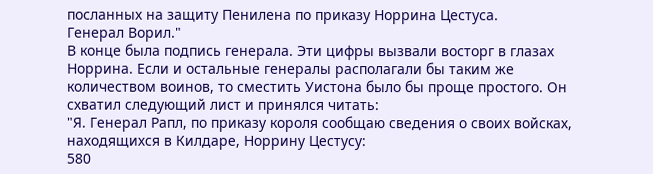посланных на защиту Пенилена по приказу Норрина Цестуса.
Генерал Ворил."
В конце была подпись генерала. Эти цифры вызвали восторг в глазах Норрина. Если и остальные генералы располагали бы таким же количеством воинов, то сместить Уистона было бы проще простого. Он схватил следующий лист и принялся читать:
"Я. Генерал Рапл, по приказу короля сообщаю сведения о своих войсках, находящихся в Килдаре, Норрину Цестусу:
580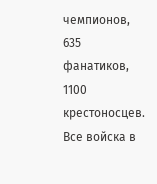чемпионов,
635 фанатиков,
1100 крестоносцев.
Все войска в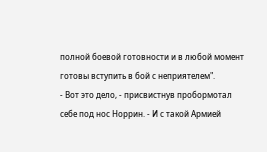полной боевой готовности и в любой момент готовы вступить в бой с неприятелем".
- Вот это дело, - присвистнув пробормотал себе под нос Норрин. - И с такой Армией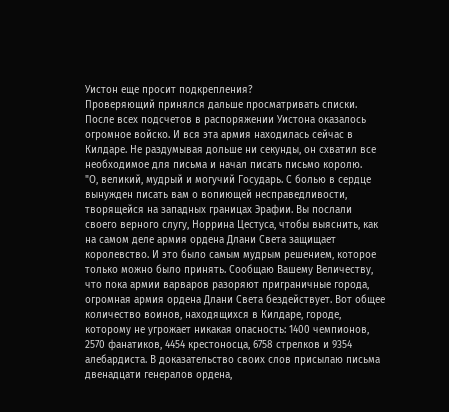Уистон еще просит подкрепления?
Проверяющий принялся дальше просматривать списки. После всех подсчетов в распоряжении Уистона оказалось огромное войско. И вся эта армия находилась сейчас в Килдаре. Не раздумывая дольше ни секунды, он схватил все необходимое для письма и начал писать письмо королю.
"О, великий, мудрый и могучий Государь. С болью в сердце вынужден писать вам о вопиющей несправедливости, творящейся на западных границах Эрафии. Вы послали своего верного слугу, Норрина Цестуса, чтобы выяснить, как на самом деле армия ордена Длани Света защищает королевство. И это было самым мудрым решением, которое только можно было принять. Сообщаю Вашему Величеству, что пока армии варваров разоряют приграничные города, огромная армия ордена Длани Света бездействует. Вот общее количество воинов, находящихся в Килдаре, городе, которому не угрожает никакая опасность: 1400 чемпионов, 2570 фанатиков, 4454 крестоносца, 6758 стрелков и 9354 алебардиста. В доказательство своих слов присылаю письма двенадцати генералов ордена,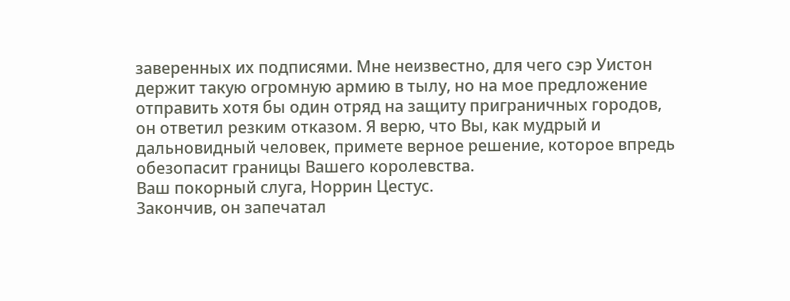заверенных их подписями. Мне неизвестно, для чего сэр Уистон держит такую огромную армию в тылу, но на мое предложение отправить хотя бы один отряд на защиту приграничных городов, он ответил резким отказом. Я верю, что Вы, как мудрый и дальновидный человек, примете верное решение, которое впредь обезопасит границы Вашего королевства.
Ваш покорный слуга, Норрин Цестус.
Закончив, он запечатал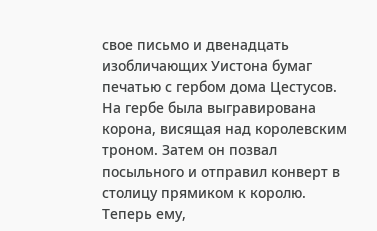свое письмо и двенадцать изобличающих Уистона бумаг печатью с гербом дома Цестусов. На гербе была выгравирована корона, висящая над королевским троном. Затем он позвал посыльного и отправил конверт в столицу прямиком к королю.
Теперь ему,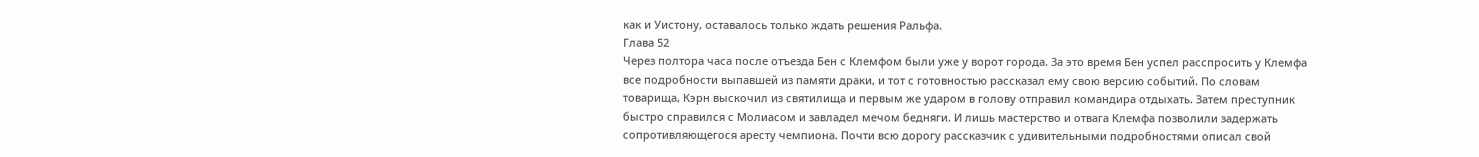как и Уистону, оставалось только ждать решения Ральфа.
Глава 52
Через полтора часа после отъезда Бен с Клемфом были уже у ворот города. За это время Бен успел расспросить у Клемфа все подробности выпавшей из памяти драки, и тот с готовностью рассказал ему свою версию событий. По словам товарища, Кэрн выскочил из святилища и первым же ударом в голову отправил командира отдыхать. Затем преступник быстро справился с Молиасом и завладел мечом бедняги. И лишь мастерство и отвага Клемфа позволили задержать сопротивляющегося аресту чемпиона. Почти всю дорогу рассказчик с удивительными подробностями описал свой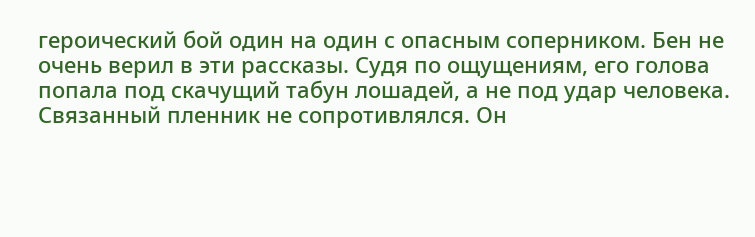героический бой один на один с опасным соперником. Бен не очень верил в эти рассказы. Судя по ощущениям, его голова попала под скачущий табун лошадей, а не под удар человека. Связанный пленник не сопротивлялся. Он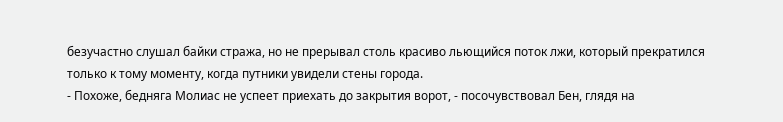безучастно слушал байки стража, но не прерывал столь красиво льющийся поток лжи, который прекратился только к тому моменту, когда путники увидели стены города.
- Похоже, бедняга Молиас не успеет приехать до закрытия ворот, - посочувствовал Бен, глядя на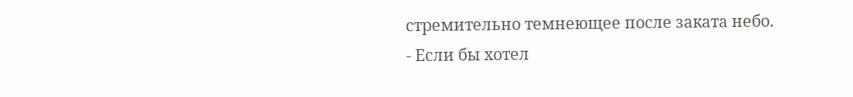стремительно темнеющее после заката небо.
- Если бы хотел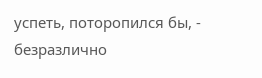успеть, поторопился бы, - безразлично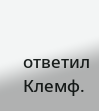ответил Клемф.